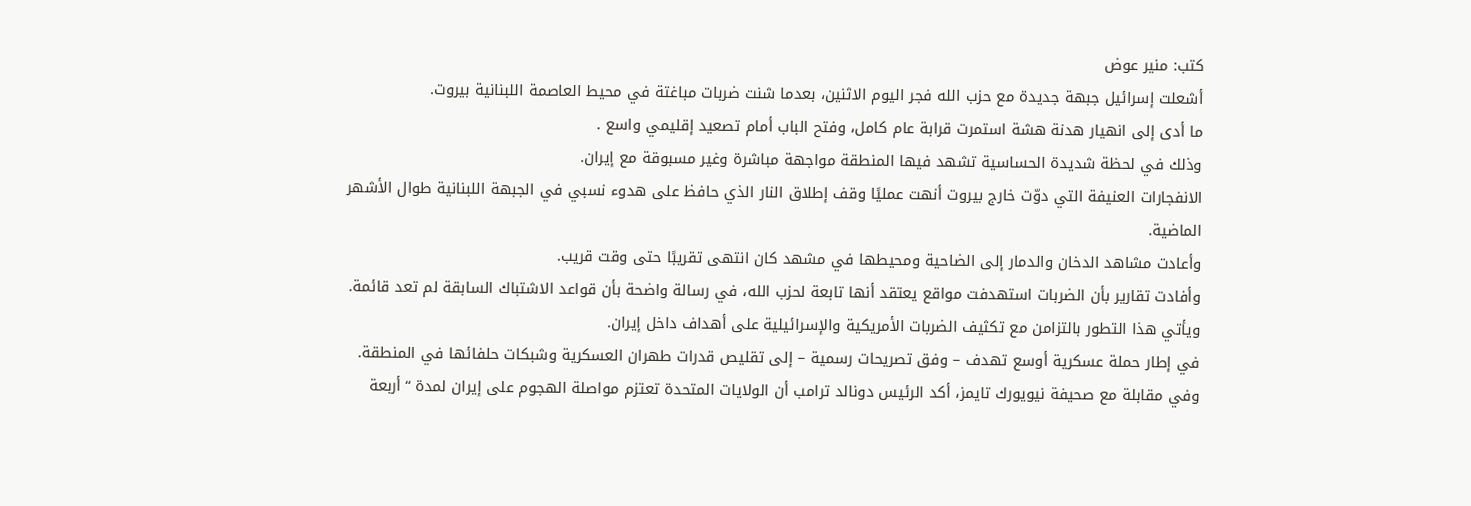كتب: منير عوض
أشعلت إسرائيل جبهة جديدة مع حزب الله فجر اليوم الاثنين، بعدما شنت ضربات مباغتة في محيط العاصمة اللبنانية بيروت.
ما أدى إلى انهيار هدنة هشة استمرت قرابة عام كامل، وفتح الباب أمام تصعيد إقليمي واسع .
وذلك في لحظة شديدة الحساسية تشهد فيها المنطقة مواجهة مباشرة وغير مسبوقة مع إيران.
الانفجارات العنيفة التي دوّت خارج بيروت أنهت عمليًا وقف إطلاق النار الذي حافظ على هدوء نسبي في الجبهة اللبنانية طوال الأشهر الماضية.
وأعادت مشاهد الدخان والدمار إلى الضاحية ومحيطها في مشهد كان انتهى تقريبًا حتى وقت قريب.
وأفادت تقارير بأن الضربات استهدفت مواقع يعتقد أنها تابعة لحزب الله، في رسالة واضحة بأن قواعد الاشتباك السابقة لم تعد قائمة.
ويأتي هذا التطور بالتزامن مع تكثيف الضربات الأمريكية والإسرائيلية على أهداف داخل إيران.
في إطار حملة عسكرية أوسع تهدف – وفق تصريحات رسمية – إلى تقليص قدرات طهران العسكرية وشبكات حلفائها في المنطقة.
وفي مقابلة مع صحيفة نيويورك تايمز، أكد الرئيس دونالد ترامب أن الولايات المتحدة تعتزم مواصلة الهجوم على إيران لمدة “أربعة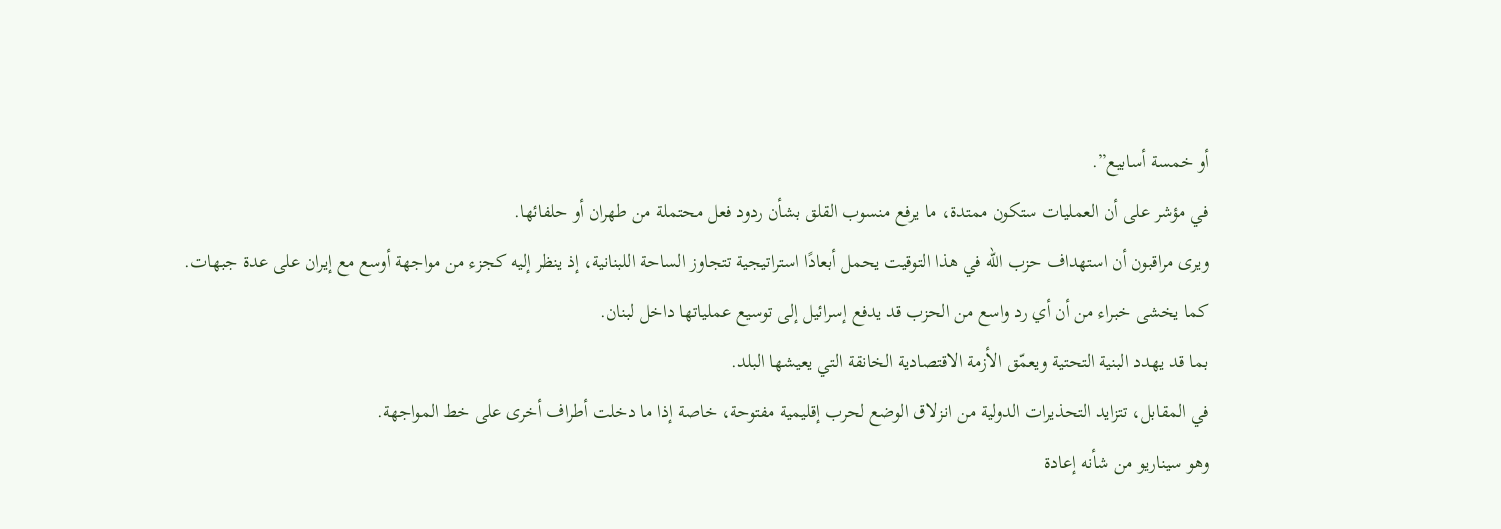أو خمسة أسابيع”.
في مؤشر على أن العمليات ستكون ممتدة، ما يرفع منسوب القلق بشأن ردود فعل محتملة من طهران أو حلفائها.
ويرى مراقبون أن استهداف حزب الله في هذا التوقيت يحمل أبعادًا استراتيجية تتجاوز الساحة اللبنانية، إذ ينظر إليه كجزء من مواجهة أوسع مع إيران على عدة جبهات.
كما يخشى خبراء من أن أي رد واسع من الحزب قد يدفع إسرائيل إلى توسيع عملياتها داخل لبنان.
بما قد يهدد البنية التحتية ويعمّق الأزمة الاقتصادية الخانقة التي يعيشها البلد.
في المقابل، تتزايد التحذيرات الدولية من انزلاق الوضع لحرب إقليمية مفتوحة، خاصة إذا ما دخلت أطراف أخرى على خط المواجهة.
وهو سيناريو من شأنه إعادة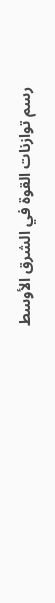رسم توازنات القوة في الشرق الأوسط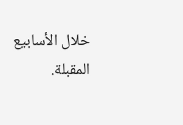خلال الأسابيع المقبلة.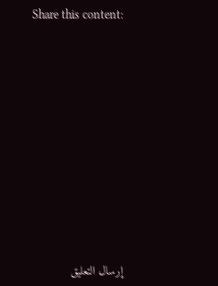Share this content:















إرسال التعليق